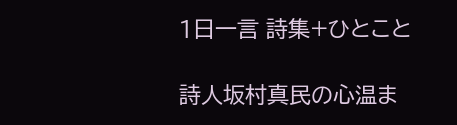1日一言 詩集+ひとこと

詩人坂村真民の心温ま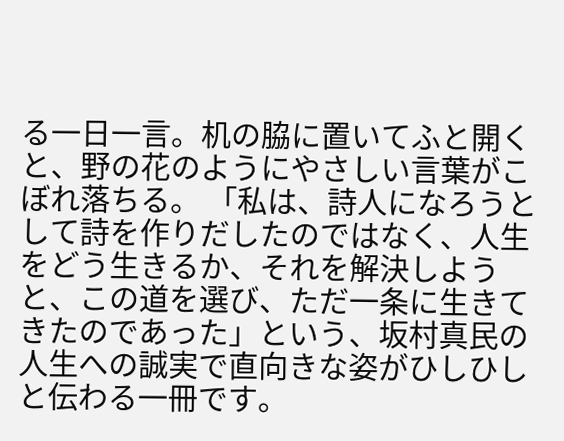る一日一言。机の脇に置いてふと開くと、野の花のようにやさしい言葉がこぼれ落ちる。 「私は、詩人になろうとして詩を作りだしたのではなく、人生をどう生きるか、それを解決しようと、この道を選び、ただ一条に生きてきたのであった」という、坂村真民の人生への誠実で直向きな姿がひしひしと伝わる一冊です。